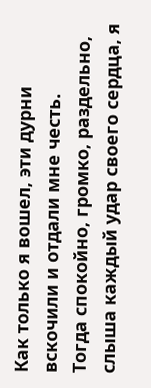Как только я вошел, эти дурни вскочили и отдали мне честь.
Тогда спокойно, громко, раздельно, слыша каждый удар своего сердца, я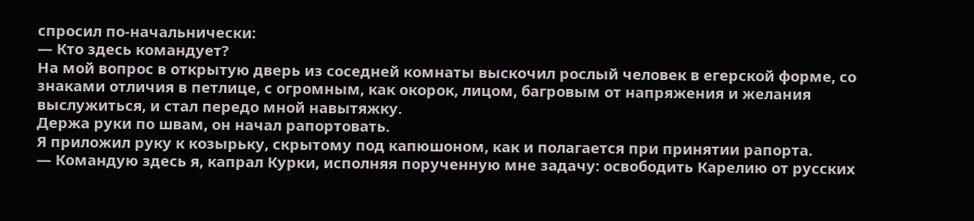спросил по-начальнически:
— Кто здесь командует?
На мой вопрос в открытую дверь из соседней комнаты выскочил рослый человек в егерской форме, со знаками отличия в петлице, с огромным, как окорок, лицом, багровым от напряжения и желания выслужиться, и стал передо мной навытяжку.
Держа руки по швам, он начал рапортовать.
Я приложил руку к козырьку, скрытому под капюшоном, как и полагается при принятии рапорта.
— Командую здесь я, капрал Курки, исполняя порученную мне задачу: освободить Карелию от русских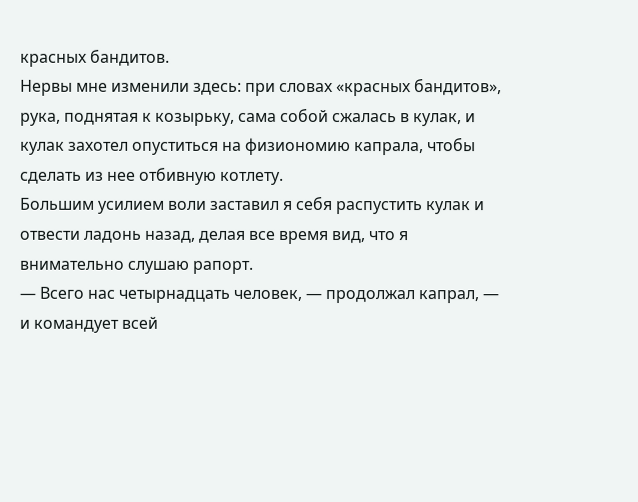красных бандитов.
Нервы мне изменили здесь: при словах «красных бандитов», рука, поднятая к козырьку, сама собой сжалась в кулак, и кулак захотел опуститься на физиономию капрала, чтобы сделать из нее отбивную котлету.
Большим усилием воли заставил я себя распустить кулак и отвести ладонь назад, делая все время вид, что я внимательно слушаю рапорт.
— Всего нас четырнадцать человек, — продолжал капрал, — и командует всей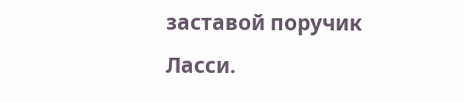заставой поручик Ласси.